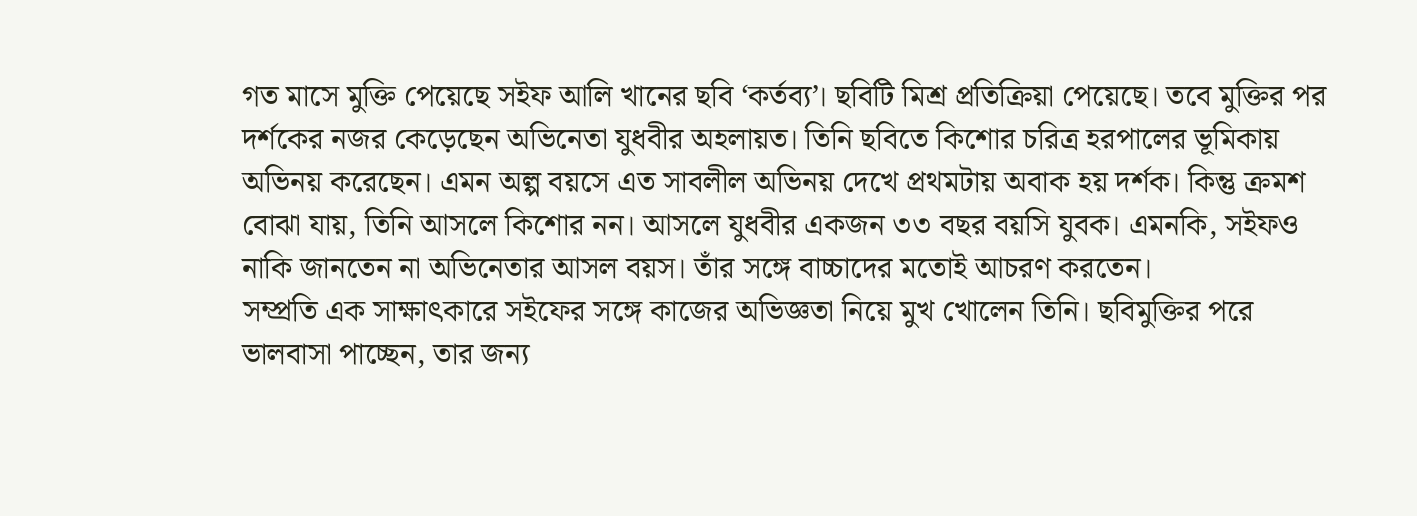গত মাসে মুক্তি পেয়েছে সইফ আলি খানের ছবি ‘কর্তব্য’। ছবিটি মিশ্র প্রতিক্রিয়া পেয়েছে। তবে মুক্তির পর দর্শকের নজর কেড়েছেন অভিনেতা যুধবীর অহলায়ত। তিনি ছবিতে কিশোর চরিত্র হরপালের ভূমিকায় অভিনয় করেছেন। এমন অল্প বয়সে এত সাবলীল অভিনয় দেখে প্রথমটায় অবাক হয় দর্শক। কিন্তু ক্রমশ বোঝা যায়, তিনি আসলে কিশোর নন। আসলে যুধবীর একজন ৩৩ বছর বয়সি যুবক। এমনকি, সইফও নাকি জানতেন না অভিনেতার আসল বয়স। তাঁর সঙ্গে বাচ্চাদের মতোই আচরণ করতেন।
সম্প্রতি এক সাক্ষাৎকারে সইফের সঙ্গে কাজের অভিজ্ঞতা নিয়ে মুখ খোলেন তিনি। ছবিমুক্তির পরে ভালবাসা পাচ্ছেন, তার জন্য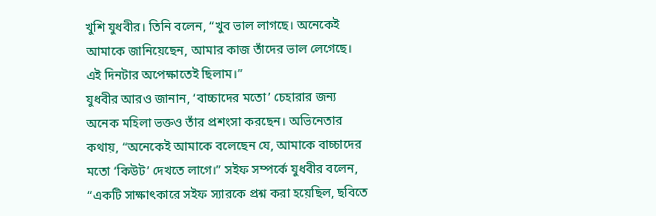খুশি যুধবীর। তিনি বলেন, “খুব ভাল লাগছে। অনেকেই আমাকে জানিয়েছেন, আমার কাজ তাঁদের ভাল লেগেছে। এই দিনটার অপেক্ষাতেই ছিলাম।”
যুধবীর আরও জানান, ‘বাচ্চাদের মতো’ চেহারার জন্য অনেক মহিলা ভক্তও তাঁর প্রশংসা করছেন। অভিনেতার কথায়, “অনেকেই আমাকে বলেছেন যে, আমাকে বাচ্চাদের মতো ‘কিউট’ দেখতে লাগে।” সইফ সম্পর্কে যুধবীর বলেন, “একটি সাক্ষাৎকারে সইফ স্যারকে প্রশ্ন করা হয়েছিল, ছবিতে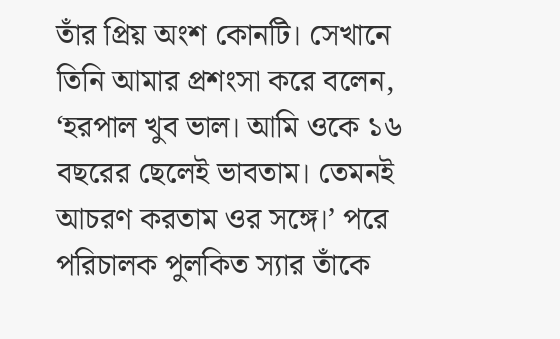তাঁর প্রিয় অংশ কোনটি। সেখানে তিনি আমার প্রশংসা করে বলেন, ‘হরপাল খুব ভাল। আমি ওকে ১৬ বছরের ছেলেই ভাবতাম। তেমনই আচরণ করতাম ওর সঙ্গে।’ পরে পরিচালক পুলকিত স্যার তাঁকে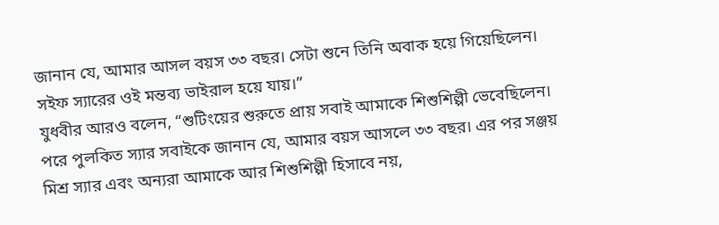জানান যে, আমার আসল বয়স ৩৩ বছর। সেটা শুনে তিনি অবাক হয়ে গিয়েছিলেন। সইফ স্যারের ওই মন্তব্য ভাইরাল হয়ে যায়।”
যুধবীর আরও বলেন, “শুটিংয়ের শুরুতে প্রায় সবাই আমাকে শিশুশিল্পী ভেবেছিলেন। পরে পুলকিত স্যার সবাইকে জানান যে, আমার বয়স আসলে ৩৩ বছর। এর পর সঞ্জয় মিশ্র স্যার এবং অন্যরা আমাকে আর শিশুশিল্পী হিসাবে নয়,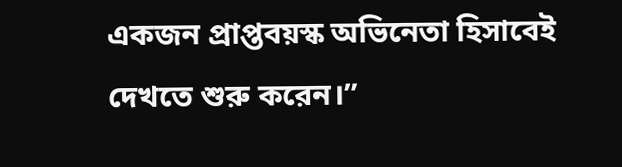একজন প্রাপ্তবয়স্ক অভিনেতা হিসাবেই দেখতে শুরু করেন।”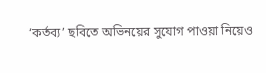‘কর্তব্য’ ছবিতে অভিনয়ের সুযোগ পাওয়া নিয়েও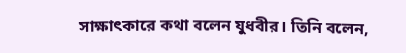সাক্ষাৎকারে কথা বলেন যুধবীর। তিনি বলেন,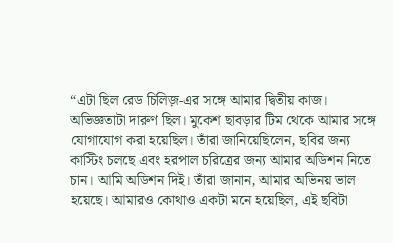“এটা ছিল রেড চিলিজ়-এর সঙ্গে আমার দ্বিতীয় কাজ। অভিজ্ঞতাটা দারুণ ছিল। মুকেশ ছাবড়ার টিম থেকে আমার সঙ্গে যোগাযোগ করা হয়েছিল। তাঁরা জানিয়েছিলেন, ছবির জন্য কাস্টিং চলছে এবং হরপাল চরিত্রের জন্য আমার অডিশন নিতে চান। আমি অডিশন দিই। তাঁরা জানান, আমার অভিনয় ভাল হয়েছে। আমারও কোথাও একটা মনে হয়েছিল, এই ছবিটা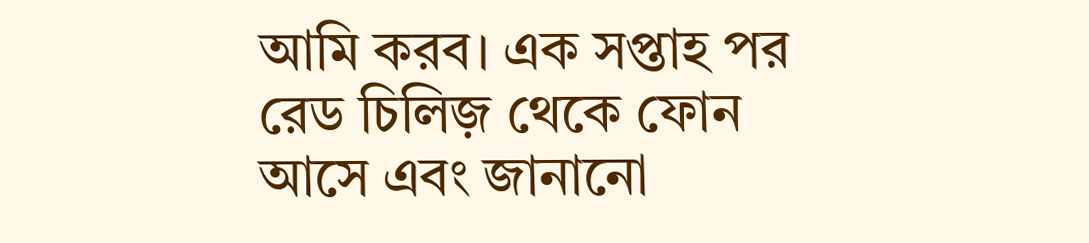আমি করব। এক সপ্তাহ পর রেড চিলিজ় থেকে ফোন আসে এবং জানানো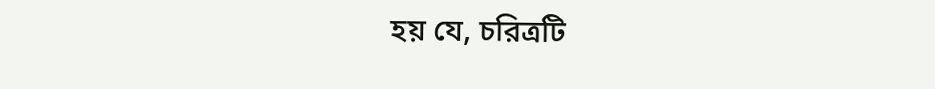হয় যে, চরিত্রটি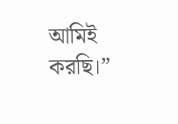আমিই করছি।”